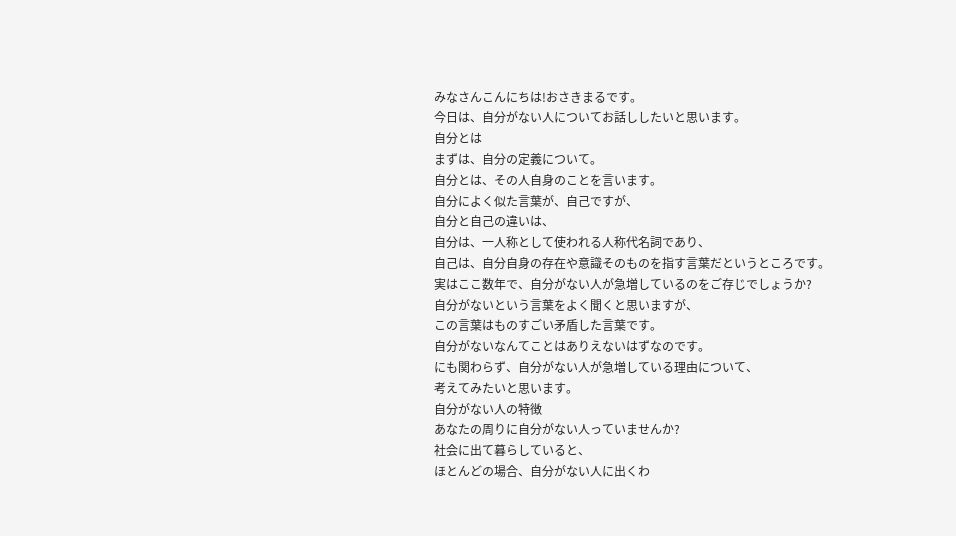みなさんこんにちは!おさきまるです。
今日は、自分がない人についてお話ししたいと思います。
自分とは
まずは、自分の定義について。
自分とは、その人自身のことを言います。
自分によく似た言葉が、自己ですが、
自分と自己の違いは、
自分は、一人称として使われる人称代名詞であり、
自己は、自分自身の存在や意識そのものを指す言葉だというところです。
実はここ数年で、自分がない人が急増しているのをご存じでしょうか?
自分がないという言葉をよく聞くと思いますが、
この言葉はものすごい矛盾した言葉です。
自分がないなんてことはありえないはずなのです。
にも関わらず、自分がない人が急増している理由について、
考えてみたいと思います。
自分がない人の特徴
あなたの周りに自分がない人っていませんか?
社会に出て暮らしていると、
ほとんどの場合、自分がない人に出くわ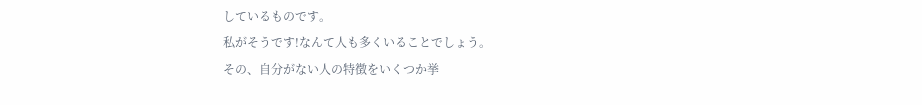しているものです。
私がそうです!なんて人も多くいることでしょう。
その、自分がない人の特徴をいくつか挙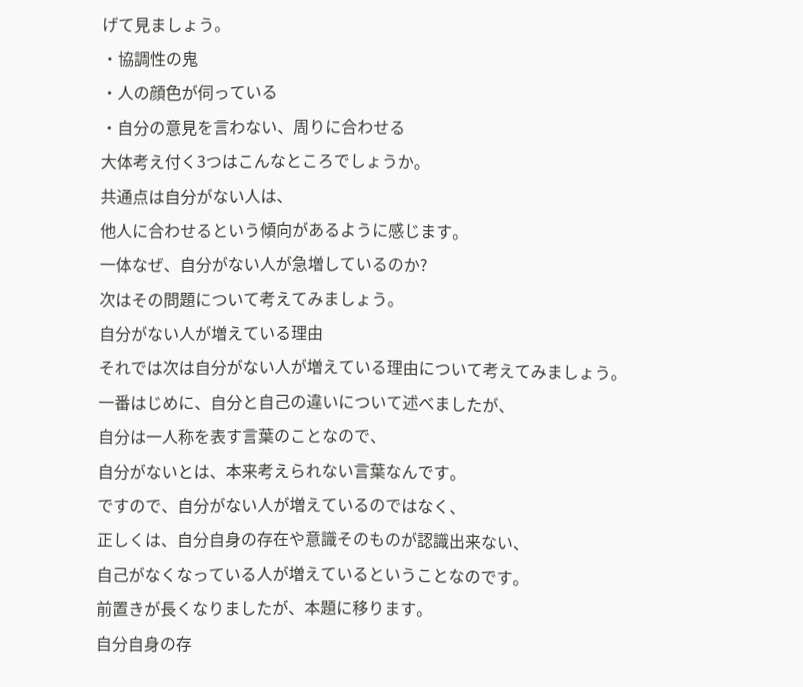げて見ましょう。
・協調性の鬼
・人の顔色が伺っている
・自分の意見を言わない、周りに合わせる
大体考え付く3つはこんなところでしょうか。
共通点は自分がない人は、
他人に合わせるという傾向があるように感じます。
一体なぜ、自分がない人が急増しているのか?
次はその問題について考えてみましょう。
自分がない人が増えている理由
それでは次は自分がない人が増えている理由について考えてみましょう。
一番はじめに、自分と自己の違いについて述べましたが、
自分は一人称を表す言葉のことなので、
自分がないとは、本来考えられない言葉なんです。
ですので、自分がない人が増えているのではなく、
正しくは、自分自身の存在や意識そのものが認識出来ない、
自己がなくなっている人が増えているということなのです。
前置きが長くなりましたが、本題に移ります。
自分自身の存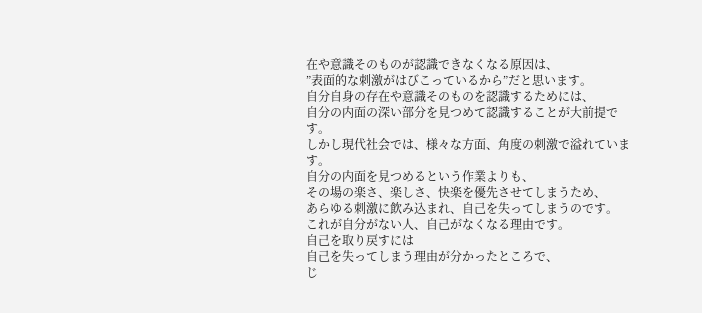在や意識そのものが認識できなくなる原因は、
”表面的な刺激がはびこっているから”だと思います。
自分自身の存在や意識そのものを認識するためには、
自分の内面の深い部分を見つめて認識することが大前提です。
しかし現代社会では、様々な方面、角度の刺激で溢れています。
自分の内面を見つめるという作業よりも、
その場の楽さ、楽しさ、快楽を優先させてしまうため、
あらゆる刺激に飲み込まれ、自己を失ってしまうのです。
これが自分がない人、自己がなくなる理由です。
自己を取り戻すには
自己を失ってしまう理由が分かったところで、
じ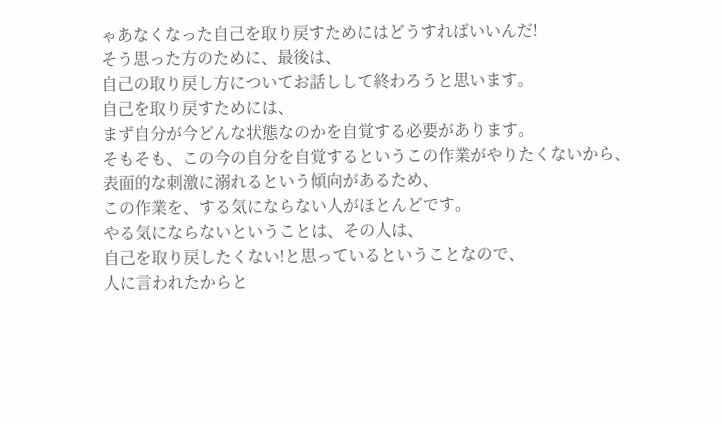ゃあなくなった自己を取り戻すためにはどうすればいいんだ!
そう思った方のために、最後は、
自己の取り戻し方についてお話しして終わろうと思います。
自己を取り戻すためには、
まず自分が今どんな状態なのかを自覚する必要があります。
そもそも、この今の自分を自覚するというこの作業がやりたくないから、
表面的な刺激に溺れるという傾向があるため、
この作業を、する気にならない人がほとんどです。
やる気にならないということは、その人は、
自己を取り戻したくない!と思っているということなので、
人に言われたからと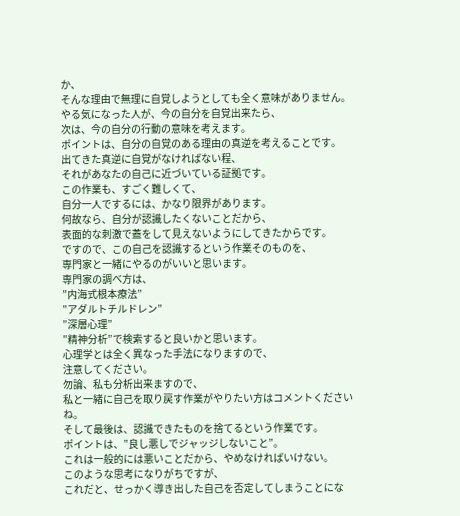か、
そんな理由で無理に自覚しようとしても全く意味がありません。
やる気になった人が、今の自分を自覚出来たら、
次は、今の自分の行動の意味を考えます。
ポイントは、自分の自覚のある理由の真逆を考えることです。
出てきた真逆に自覚がなければない程、
それがあなたの自己に近づいている証拠です。
この作業も、すごく難しくて、
自分一人でするには、かなり限界があります。
何故なら、自分が認識したくないことだから、
表面的な刺激で蓋をして見えないようにしてきたからです。
ですので、この自己を認識するという作業そのものを、
専門家と一緒にやるのがいいと思います。
専門家の調べ方は、
”内海式根本療法”
”アダルトチルドレン”
”深層心理”
”精神分析”で検索すると良いかと思います。
心理学とは全く異なった手法になりますので、
注意してください。
勿論、私も分析出来ますので、
私と一緒に自己を取り戻す作業がやりたい方はコメントくださいね。
そして最後は、認識できたものを捨てるという作業です。
ポイントは、”良し悪しでジャッジしないこと”。
これは一般的には悪いことだから、やめなければいけない。
このような思考になりがちですが、
これだと、せっかく導き出した自己を否定してしまうことにな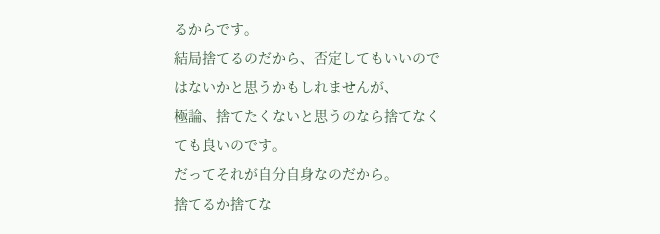るからです。
結局捨てるのだから、否定してもいいのではないかと思うかもしれませんが、
極論、捨てたくないと思うのなら捨てなくても良いのです。
だってそれが自分自身なのだから。
捨てるか捨てな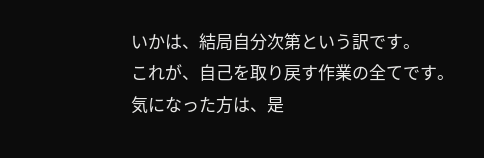いかは、結局自分次第という訳です。
これが、自己を取り戻す作業の全てです。
気になった方は、是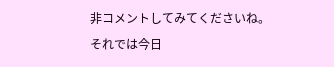非コメントしてみてくださいね。
それでは今日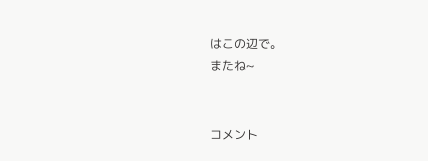はこの辺で。
またね~


コメント